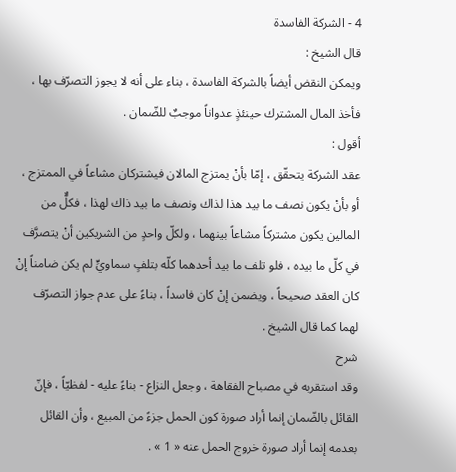4 - الشركة الفاسدة
قال الشيخ :
ويمكن النقض أيضاً بالشركة الفاسدة ، بناء على أنه لا يجوز التصرّف بها ، فأخذ المال المشترك حينئذٍ عدواناً موجبٌ للضّمان .
أقول :
عقد الشركة يتحقّق ، إمّا بأنْ يمتزج المالان فيشتركان مشاعاً في الممتزج ، أو بأنْ يكون نصف ما بيد هذا لذاك ونصف ما بيد ذاك لهذا ، فكلٌّ من المالين يكون مشتركاً مشاعاً بينهما ، ولكلّ واحدٍ من الشريكين أنْ يتصرَّف في كلّ ما بيده ، فلو تلف ما بيد أحدهما كلّه بتلفٍ سماويٍّ لم يكن ضامناً إنْ كان العقد صحيحاً ، ويضمن إنْ كان فاسداً ، بناءً على عدم جواز التصرّف لهما كما قال الشيخ .
شرح
وقد استقربه في مصباح الفقاهة ، وجعل النزاع - بناءً عليه - لفظيّاً ، فإنّ القائل بالضّمان إنما أراد صورة كون الحمل جزءً من المبيع ، وأن القائل بعدمه إنما أراد صورة خروج الحمل عنه « 1 » .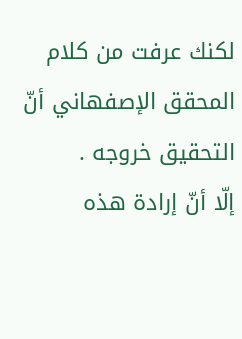لكنك عرفت من كلام المحقق الإصفهاني أنّ التحقيق خروجه .
إلّا أنّ إرادة هذه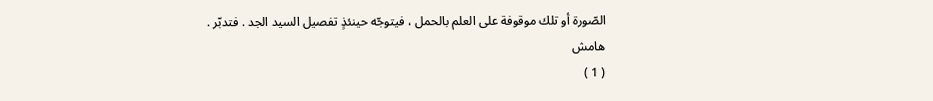الصّورة أو تلك موقوفة على العلم بالحمل ، فيتوجّه حينئذٍ تفصيل السيد الجد . فتدبّر .
هامش
( 1 )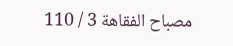مصباح الفقاهة 3 / 110